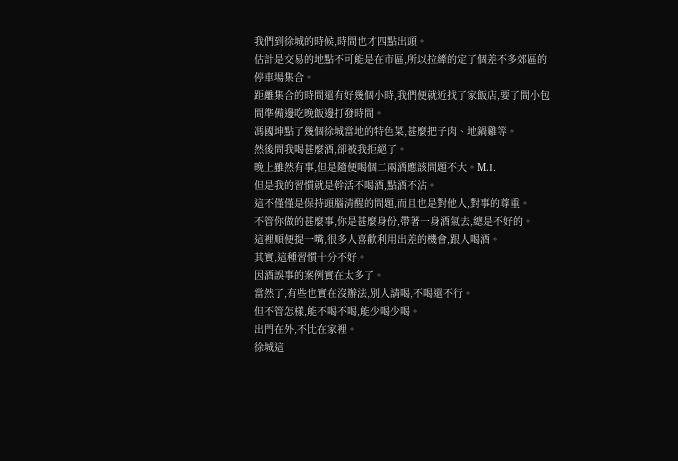我們到徐城的時候,時間也才四點出頭。
估計是交易的地點不可能是在市區,所以拉縴的定了個差不多郊區的停車場集合。
距離集合的時間還有好幾個小時,我們便就近找了家飯店,要了間小包間準備邊吃晚飯邊打發時間。
馮國坤點了幾個徐城當地的特色菜,甚麼把子肉、地鍋雞等。
然後問我喝甚麼酒,卻被我拒絕了。
晚上雖然有事,但是隨便喝個二兩酒應該問題不大。M.Ι.
但是我的習慣就是幹活不喝酒,點酒不沾。
這不僅僅是保持頭腦清醒的問題,而且也是對他人,對事的尊重。
不管你做的甚麼事,你是甚麼身份,帶著一身酒氣去,總是不好的。
這裡順便提一嘴,很多人喜歡利用出差的機會,跟人喝酒。
其實,這種習慣十分不好。
因酒誤事的案例實在太多了。
當然了,有些也實在沒辦法,別人請喝,不喝還不行。
但不管怎樣,能不喝不喝,能少喝少喝。
出門在外,不比在家裡。
徐城這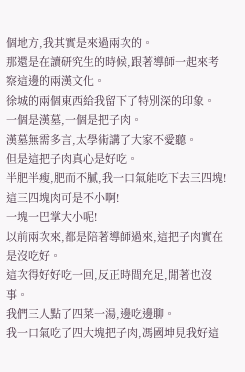個地方,我其實是來過兩次的。
那還是在讀研究生的時候,跟著導師一起來考察這邊的兩漢文化。
徐城的兩個東西給我留下了特別深的印象。
一個是漢墓,一個是把子肉。
漢墓無需多言,太學術講了大家不愛聽。
但是這把子肉真心是好吃。
半肥半瘦,肥而不膩,我一口氣能吃下去三四塊!
這三四塊肉可是不小啊!
一塊一巴掌大小呢!
以前兩次來,都是陪著導師過來,這把子肉實在是沒吃好。
這次得好好吃一回,反正時間充足,閒著也沒事。
我們三人點了四菜一湯,邊吃邊聊。
我一口氣吃了四大塊把子肉,馮國坤見我好這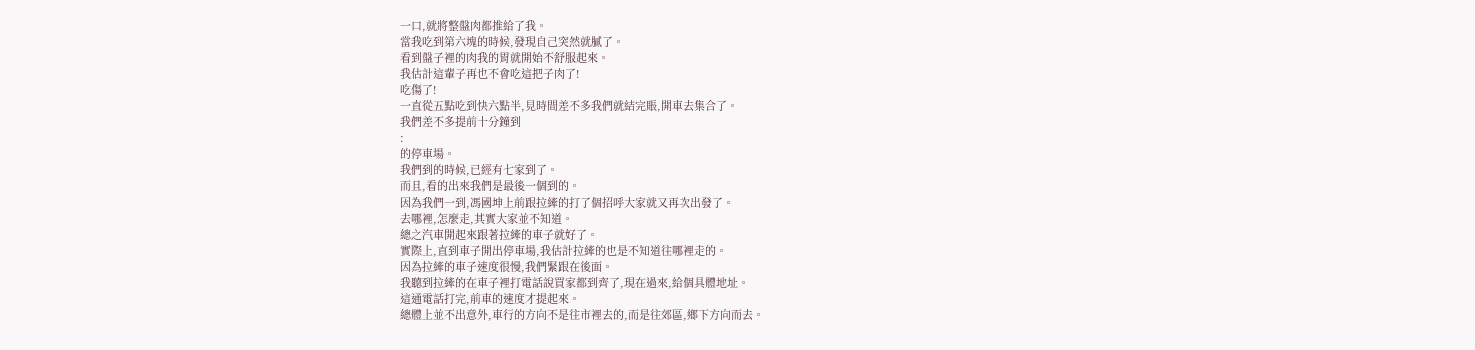一口,就將整盤肉都推給了我。
當我吃到第六塊的時候,發現自己突然就膩了。
看到盤子裡的肉我的胃就開始不舒服起來。
我估計這輩子再也不會吃這把子肉了!
吃傷了!
一直從五點吃到快六點半,見時間差不多我們就結完賬,開車去集合了。
我們差不多提前十分鐘到
:
的停車場。
我們到的時候,已經有七家到了。
而且,看的出來我們是最後一個到的。
因為我們一到,馮國坤上前跟拉縴的打了個招呼大家就又再次出發了。
去哪裡,怎麼走,其實大家並不知道。
總之汽車開起來跟著拉縴的車子就好了。
實際上,直到車子開出停車場,我估計拉縴的也是不知道往哪裡走的。
因為拉縴的車子速度很慢,我們緊跟在後面。
我聽到拉縴的在車子裡打電話說買家都到齊了,現在過來,給個具體地址。
這通電話打完,前車的速度才提起來。
總體上並不出意外,車行的方向不是往市裡去的,而是往郊區,鄉下方向而去。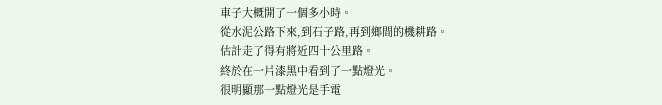車子大概開了一個多小時。
從水泥公路下來,到石子路,再到鄉間的機耕路。
估計走了得有將近四十公里路。
終於在一片漆黑中看到了一點燈光。
很明顯那一點燈光是手電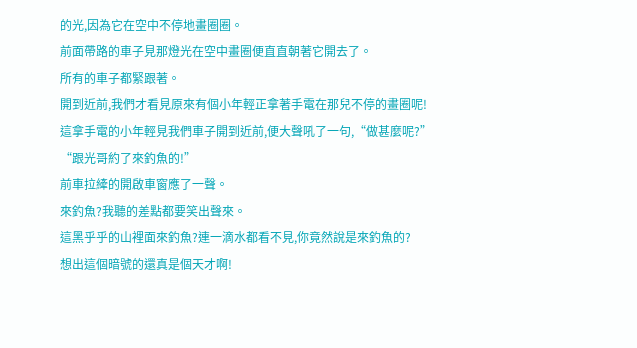的光,因為它在空中不停地畫圈圈。
前面帶路的車子見那燈光在空中畫圈便直直朝著它開去了。
所有的車子都緊跟著。
開到近前,我們才看見原來有個小年輕正拿著手電在那兒不停的畫圈呢!
這拿手電的小年輕見我們車子開到近前,便大聲吼了一句,“做甚麼呢?”
“跟光哥約了來釣魚的!”
前車拉縴的開啟車窗應了一聲。
來釣魚?我聽的差點都要笑出聲來。
這黑乎乎的山裡面來釣魚?連一滴水都看不見,你竟然說是來釣魚的?
想出這個暗號的還真是個天才啊!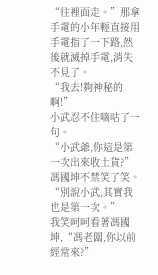“往裡面走。”那拿手電的小年輕直接用手電指了一下路,然後就滅掉手電,消失不見了。
“我去!夠神秘的啊!”
小武忍不住嘀咕了一句。
“小武爺,你這是第一次出來收土貨?”
馮國坤不禁笑了笑。
“別說小武,其實我也是第一次。”
我笑呵呵看著馮國坤,“馮老闆,你以前經常來?”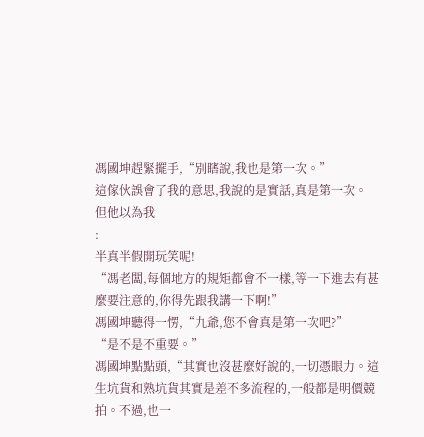馮國坤趕緊擺手,“別瞎說,我也是第一次。”
這傢伙誤會了我的意思,我說的是實話,真是第一次。
但他以為我
:
半真半假開玩笑呢!
“馮老闆,每個地方的規矩都會不一樣,等一下進去有甚麼要注意的,你得先跟我講一下啊!”
馮國坤聽得一愣,“九爺,您不會真是第一次吧?”
“是不是不重要。”
馮國坤點點頭,“其實也沒甚麼好說的,一切憑眼力。這生坑貨和熟坑貨其實是差不多流程的,一般都是明價競拍。不過,也一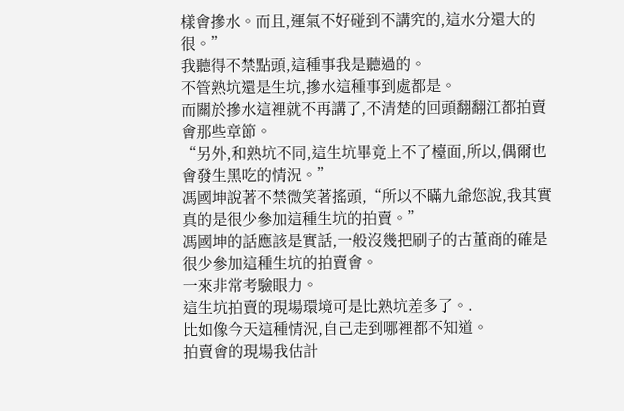樣會摻水。而且,運氣不好碰到不講究的,這水分還大的很。”
我聽得不禁點頭,這種事我是聽過的。
不管熟坑還是生坑,摻水這種事到處都是。
而關於摻水這裡就不再講了,不清楚的回頭翻翻江都拍賣會那些章節。
“另外,和熟坑不同,這生坑畢竟上不了檯面,所以,偶爾也會發生黑吃的情況。”
馮國坤說著不禁微笑著搖頭,“所以不瞞九爺您說,我其實真的是很少參加這種生坑的拍賣。”
馮國坤的話應該是實話,一般沒幾把刷子的古董商的確是很少參加這種生坑的拍賣會。
一來非常考驗眼力。
這生坑拍賣的現場環境可是比熟坑差多了。.
比如像今天這種情況,自己走到哪裡都不知道。
拍賣會的現場我估計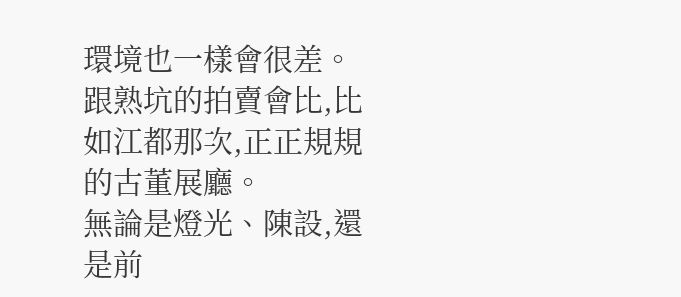環境也一樣會很差。
跟熟坑的拍賣會比,比如江都那次,正正規規的古董展廳。
無論是燈光、陳設,還是前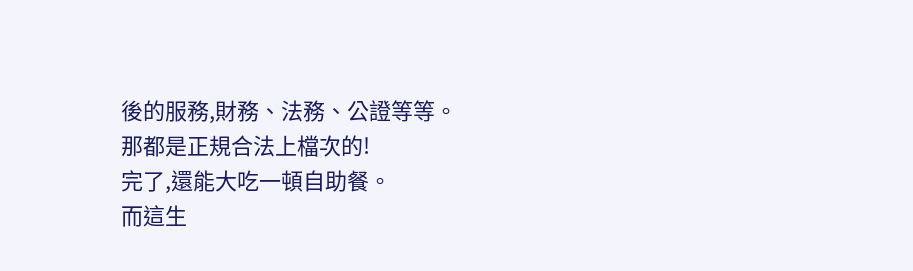後的服務,財務、法務、公證等等。
那都是正規合法上檔次的!
完了,還能大吃一頓自助餐。
而這生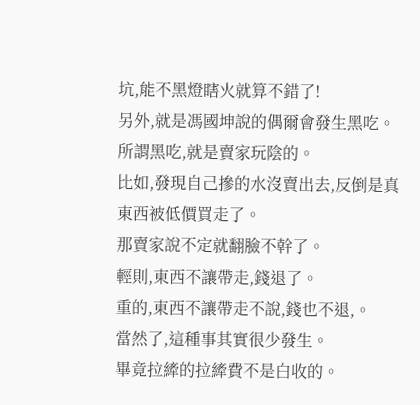坑,能不黑燈瞎火就算不錯了!
另外,就是馮國坤說的偶爾會發生黑吃。
所謂黑吃,就是賣家玩陰的。
比如,發現自己摻的水沒賣出去,反倒是真東西被低價買走了。
那賣家說不定就翻臉不幹了。
輕則,東西不讓帶走,錢退了。
重的,東西不讓帶走不說,錢也不退,。
當然了,這種事其實很少發生。
畢竟拉縴的拉縴費不是白收的。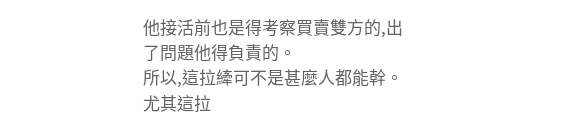他接活前也是得考察買賣雙方的,出了問題他得負責的。
所以,這拉縴可不是甚麼人都能幹。
尤其這拉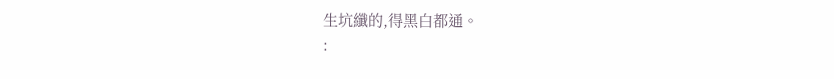生坑纖的,得黑白都通。
: